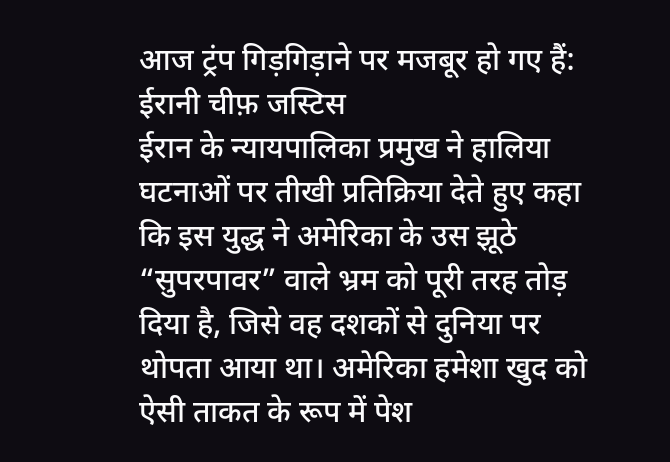आज ट्रंप गिड़गिड़ाने पर मजबूर हो गए हैं: ईरानी चीफ़ जस्टिस
ईरान के न्यायपालिका प्रमुख ने हालिया घटनाओं पर तीखी प्रतिक्रिया देते हुए कहा कि इस युद्ध ने अमेरिका के उस झूठे “सुपरपावर” वाले भ्रम को पूरी तरह तोड़ दिया है, जिसे वह दशकों से दुनिया पर थोपता आया था। अमेरिका हमेशा खुद को ऐसी ताकत के रूप में पेश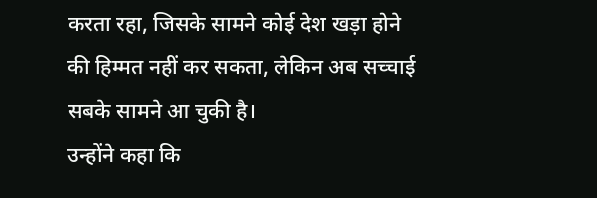करता रहा, जिसके सामने कोई देश खड़ा होने की हिम्मत नहीं कर सकता, लेकिन अब सच्चाई सबके सामने आ चुकी है।
उन्होंने कहा कि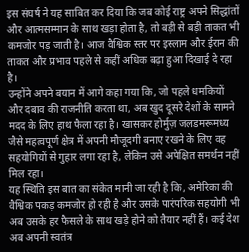इस संघर्ष ने यह साबित कर दिया कि जब कोई राष्ट्र अपने सिद्धांतों और आत्मसम्मान के साथ खड़ा होता है, तो बड़ी से बड़ी ताकत भी कमजोर पड़ जाती है। आज वैश्विक स्तर पर इस्लाम और ईरान की ताकत और प्रभाव पहले से कहीं अधिक बढ़ा हुआ दिखाई दे रहा है।
उन्होंने अपने बयान में आगे कहा गया कि, जो पहले धमकियों और दबाव की राजनीति करता था, अब खुद दूसरे देशों के सामने मदद के लिए हाथ फैला रहा है। खासकर होर्मुज़ जलडमरूमध्य जैसे महत्वपूर्ण क्षेत्र में अपनी मौजूदगी बनाए रखने के लिए वह सहयोगियों से गुहार लगा रहा है, लेकिन उसे अपेक्षित समर्थन नहीं मिल रहा।
यह स्थिति इस बात का संकेत मानी जा रही है कि, अमेरिका की वैश्विक पकड़ कमजोर हो रही है और उसके पारंपरिक सहयोगी भी अब उसके हर फैसले के साथ खड़े होने को तैयार नहीं हैं। कई देश अब अपनी स्वतंत्र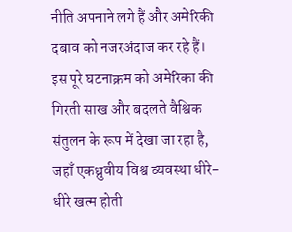नीति अपनाने लगे हैं और अमेरिकी दबाव को नजरअंदाज कर रहे हैं।
इस पूरे घटनाक्रम को अमेरिका की गिरती साख और बदलते वैश्विक संतुलन के रूप में देखा जा रहा है, जहाँ एकध्रुवीय विश्व व्यवस्था धीरे-धीरे खत्म होती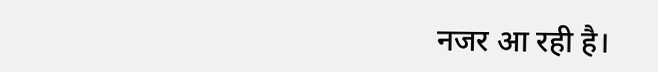नजर आ रही है।